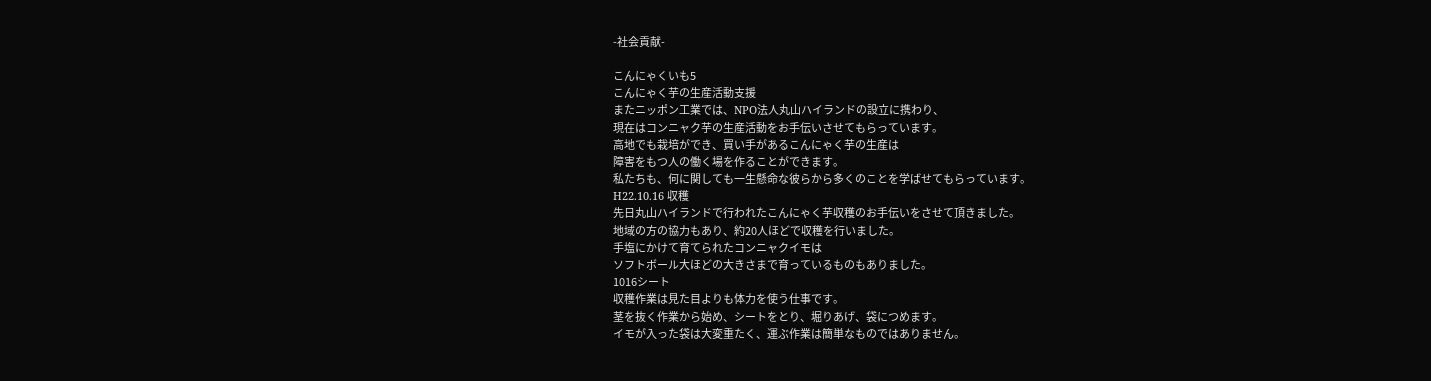-社会貢献-

こんにゃくいも5
こんにゃく芋の生産活動支援
またニッポン工業では、NPO法人丸山ハイランドの設立に携わり、
現在はコンニャク芋の生産活動をお手伝いさせてもらっています。
高地でも栽培ができ、買い手があるこんにゃく芋の生産は
障害をもつ人の働く場を作ることができます。
私たちも、何に関しても一生懸命な彼らから多くのことを学ばせてもらっています。
H22.10.16 収穫
先日丸山ハイランドで行われたこんにゃく芋収穫のお手伝いをさせて頂きました。
地域の方の協力もあり、約20人ほどで収穫を行いました。
手塩にかけて育てられたコンニャクイモは
ソフトボール大ほどの大きさまで育っているものもありました。
1016シート
収穫作業は見た目よりも体力を使う仕事です。
茎を抜く作業から始め、シートをとり、堀りあげ、袋につめます。
イモが入った袋は大変重たく、運ぶ作業は簡単なものではありません。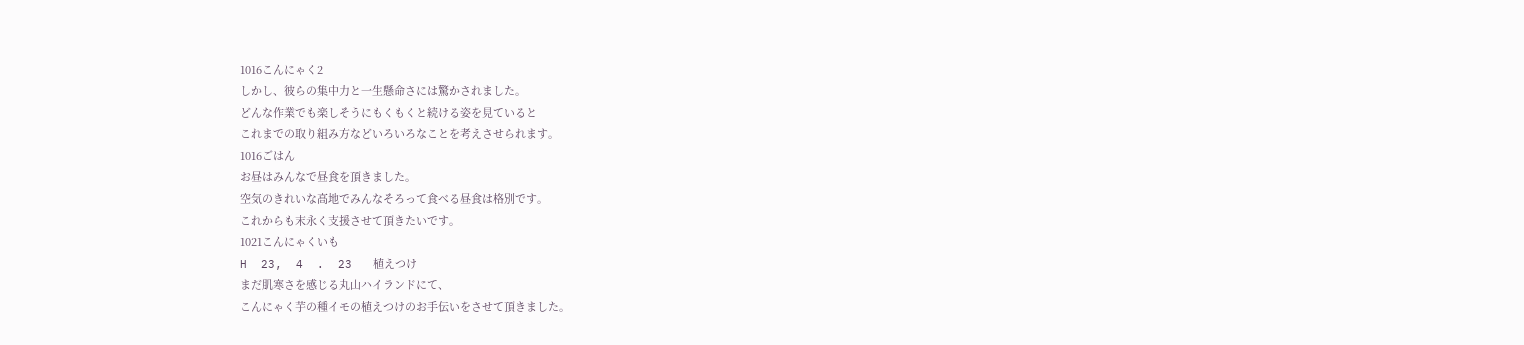1016こんにゃく2
しかし、彼らの集中力と一生懸命さには驚かされました。
どんな作業でも楽しそうにもくもくと続ける姿を見ていると
これまでの取り組み方などいろいろなことを考えさせられます。
1016ごはん
お昼はみんなで昼食を頂きました。
空気のきれいな高地でみんなそろって食べる昼食は格別です。
これからも末永く支援させて頂きたいです。
1021こんにゃくいも
H  23,  4  .  23   植えつけ
まだ肌寒さを感じる丸山ハイランドにて、
こんにゃく芋の種イモの植えつけのお手伝いをさせて頂きました。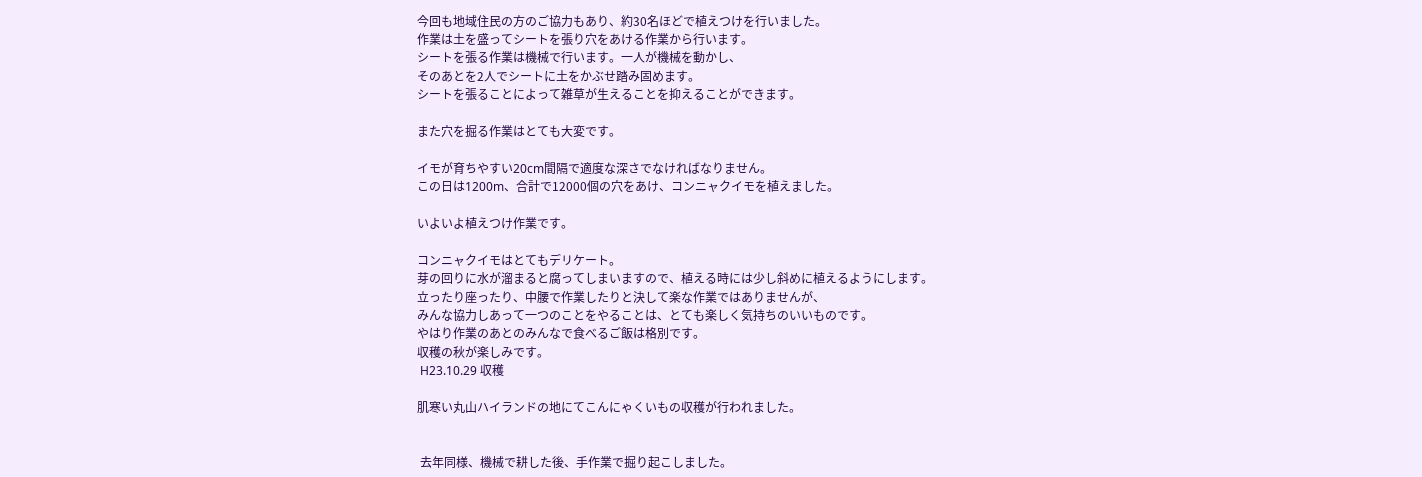今回も地域住民の方のご協力もあり、約30名ほどで植えつけを行いました。
作業は土を盛ってシートを張り穴をあける作業から行います。
シートを張る作業は機械で行います。一人が機械を動かし、
そのあとを2人でシートに土をかぶせ踏み固めます。
シートを張ることによって雑草が生えることを抑えることができます。

また穴を掘る作業はとても大変です。

イモが育ちやすい20cm間隔で適度な深さでなければなりません。
この日は1200m、合計で12000個の穴をあけ、コンニャクイモを植えました。

いよいよ植えつけ作業です。

コンニャクイモはとてもデリケート。
芽の回りに水が溜まると腐ってしまいますので、植える時には少し斜めに植えるようにします。
立ったり座ったり、中腰で作業したりと決して楽な作業ではありませんが、
みんな協力しあって一つのことをやることは、とても楽しく気持ちのいいものです。
やはり作業のあとのみんなで食べるご飯は格別です。
収穫の秋が楽しみです。
 H23.10.29 収穫

肌寒い丸山ハイランドの地にてこんにゃくいもの収穫が行われました。


 去年同様、機械で耕した後、手作業で掘り起こしました。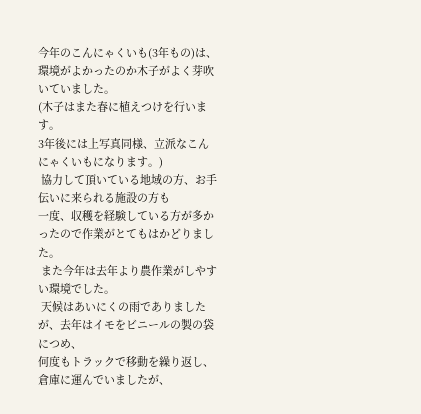今年のこんにゃくいも(3年もの)は、環境がよかったのか木子がよく芽吹いていました。
(木子はまた春に植えつけを行います。
3年後には上写真同様、立派なこんにゃくいもになります。)
 協力して頂いている地域の方、お手伝いに来られる施設の方も
一度、収穫を経験している方が多かったので作業がとてもはかどりました。
 また今年は去年より農作業がしやすい環境でした。
 天候はあいにくの雨でありましたが、去年はイモをビニールの製の袋につめ、
何度もトラックで移動を繰り返し、倉庫に運んでいましたが、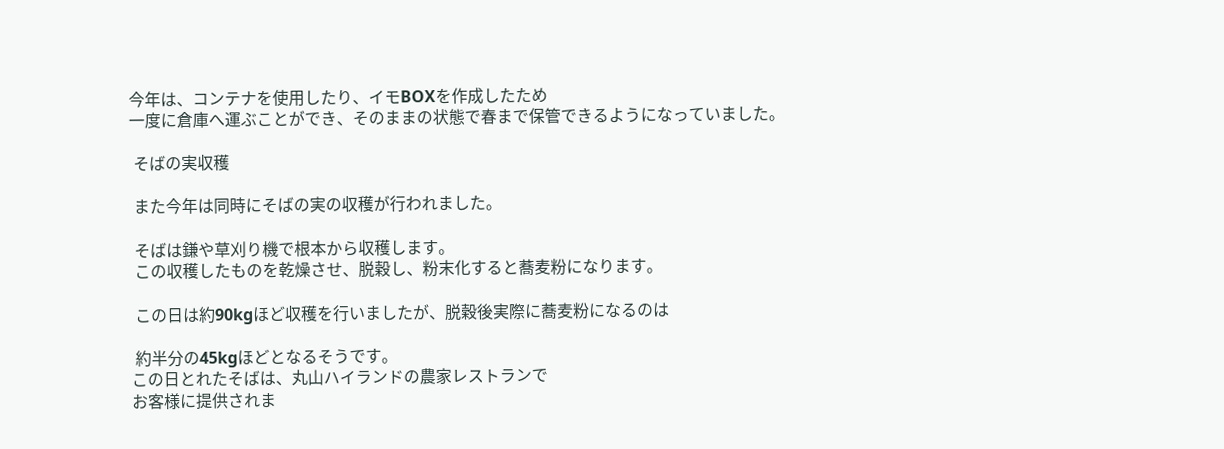今年は、コンテナを使用したり、イモBOXを作成したため
一度に倉庫へ運ぶことができ、そのままの状態で春まで保管できるようになっていました。

 そばの実収穫

 また今年は同時にそばの実の収穫が行われました。

 そばは鎌や草刈り機で根本から収穫します。
 この収穫したものを乾燥させ、脱穀し、粉末化すると蕎麦粉になります。

 この日は約90kgほど収穫を行いましたが、脱穀後実際に蕎麦粉になるのは

 約半分の45kgほどとなるそうです。
この日とれたそばは、丸山ハイランドの農家レストランで
お客様に提供されま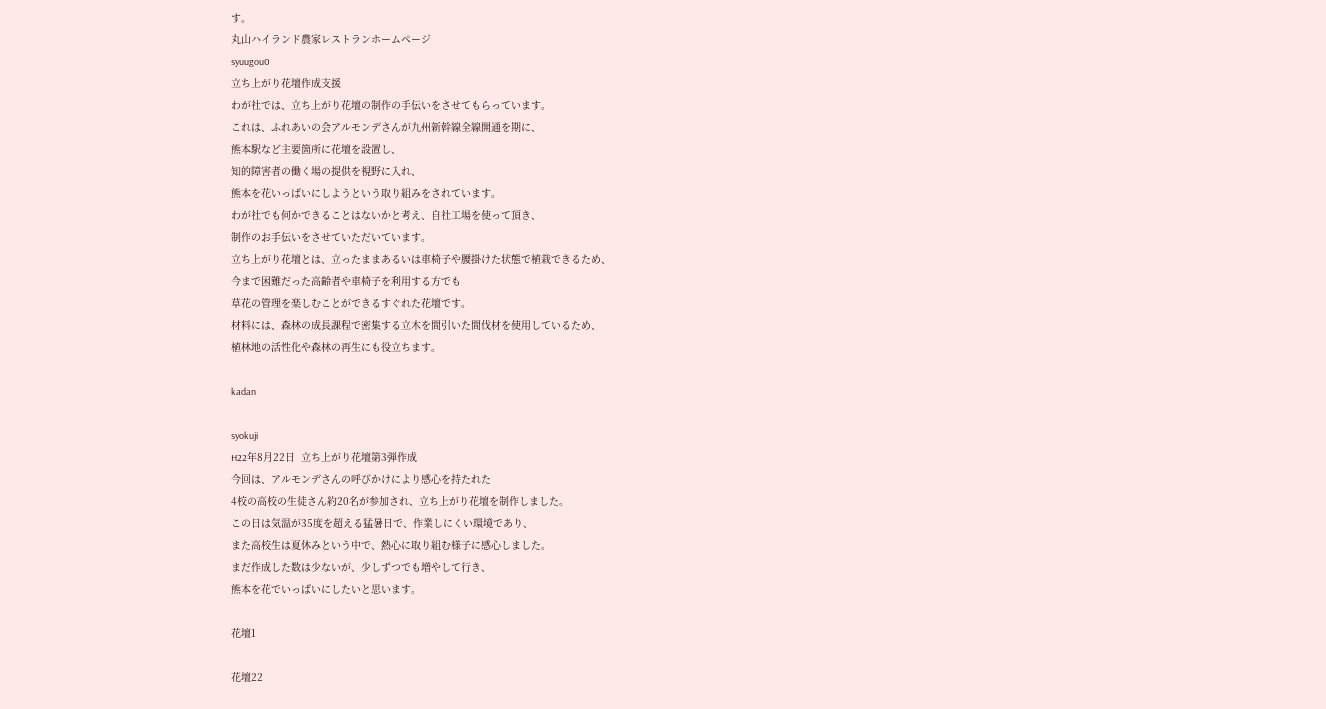す。
丸山ハイランド農家レストランホームページ
syuugou0
立ち上がり花壇作成支援
わが社では、立ち上がり花壇の制作の手伝いをさせてもらっています。
これは、ふれあいの会アルモンデさんが九州新幹線全線開通を期に、
熊本駅など主要箇所に花壇を設置し、
知的障害者の働く場の提供を視野に入れ、
熊本を花いっぱいにしようという取り組みをされています。
わが社でも何かできることはないかと考え、自社工場を使って頂き、
制作のお手伝いをさせていただいています。
立ち上がり花壇とは、立ったままあるいは車椅子や腰掛けた状態で植栽できるため、
今まで困難だった高齢者や車椅子を利用する方でも
草花の管理を楽しむことができるすぐれた花壇です。
材料には、森林の成長課程で密集する立木を間引いた間伐材を使用しているため、
植林地の活性化や森林の再生にも役立ちます。

kadan

syokuji
H22年8月22日  立ち上がり花壇第3弾作成
今回は、アルモンデさんの呼びかけにより感心を持たれた
4校の高校の生徒さん約20名が参加され、立ち上がり花壇を制作しました。
この日は気温が35度を超える猛暑日で、作業しにくい環境であり、
また高校生は夏休みという中で、熱心に取り組む様子に感心しました。
まだ作成した数は少ないが、少しずつでも増やして行き、
熊本を花でいっぱいにしたいと思います。

花壇1

花壇22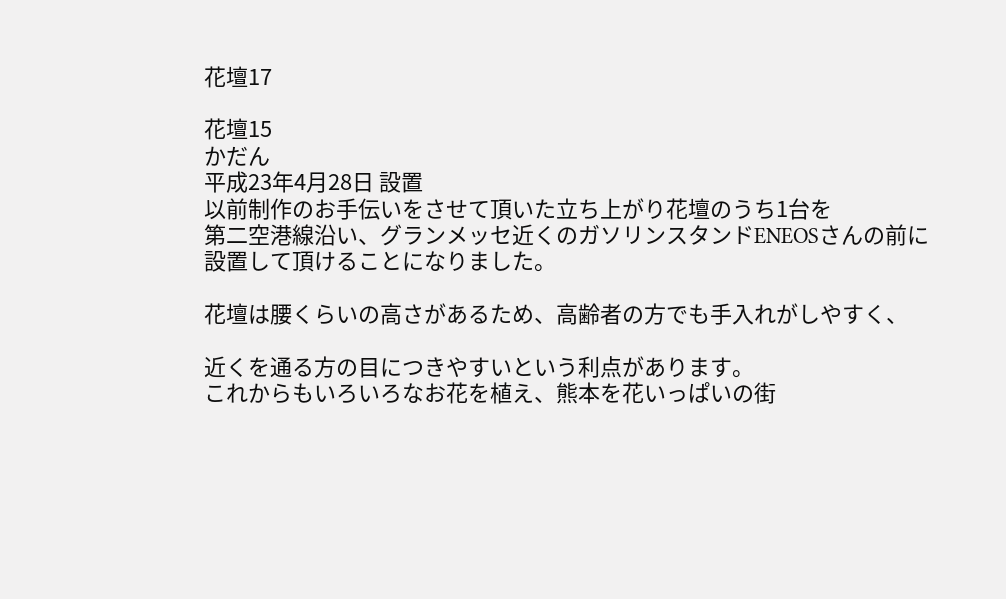花壇17

花壇15
かだん
平成23年4月28日 設置
以前制作のお手伝いをさせて頂いた立ち上がり花壇のうち1台を
第二空港線沿い、グランメッセ近くのガソリンスタンドENEOSさんの前に
設置して頂けることになりました。

花壇は腰くらいの高さがあるため、高齢者の方でも手入れがしやすく、

近くを通る方の目につきやすいという利点があります。
これからもいろいろなお花を植え、熊本を花いっぱいの街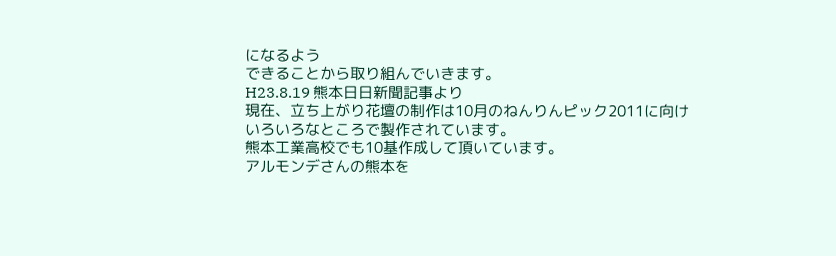になるよう
できることから取り組んでいきます。
H23.8.19 熊本日日新聞記事より
現在、立ち上がり花壇の制作は10月のねんりんピック2011に向け
いろいろなところで製作されています。
熊本工業高校でも10基作成して頂いています。
アルモンデさんの熊本を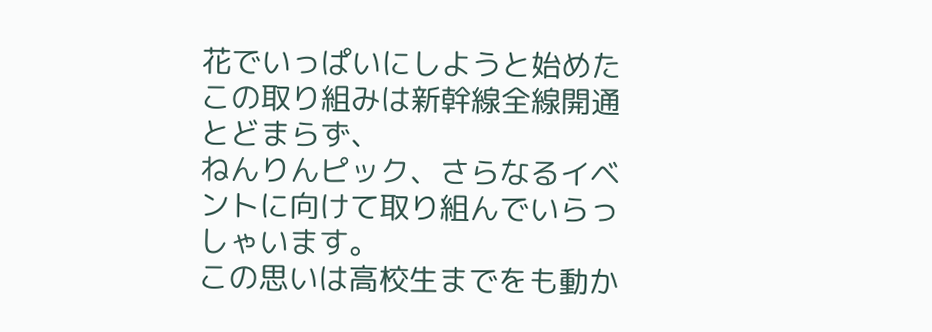花でいっぱいにしようと始めたこの取り組みは新幹線全線開通とどまらず、
ねんりんピック、さらなるイベントに向けて取り組んでいらっしゃいます。
この思いは高校生までをも動か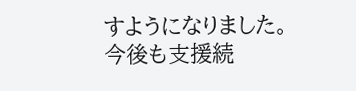すようになりました。
今後も支援続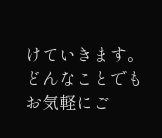けていきます。
どんなことでもお気軽にご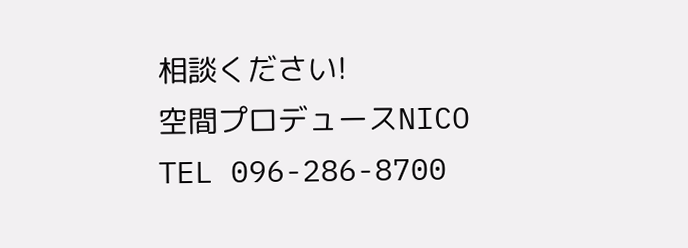相談ください!
空間プロデュースNICO
TEL 096-286-8700